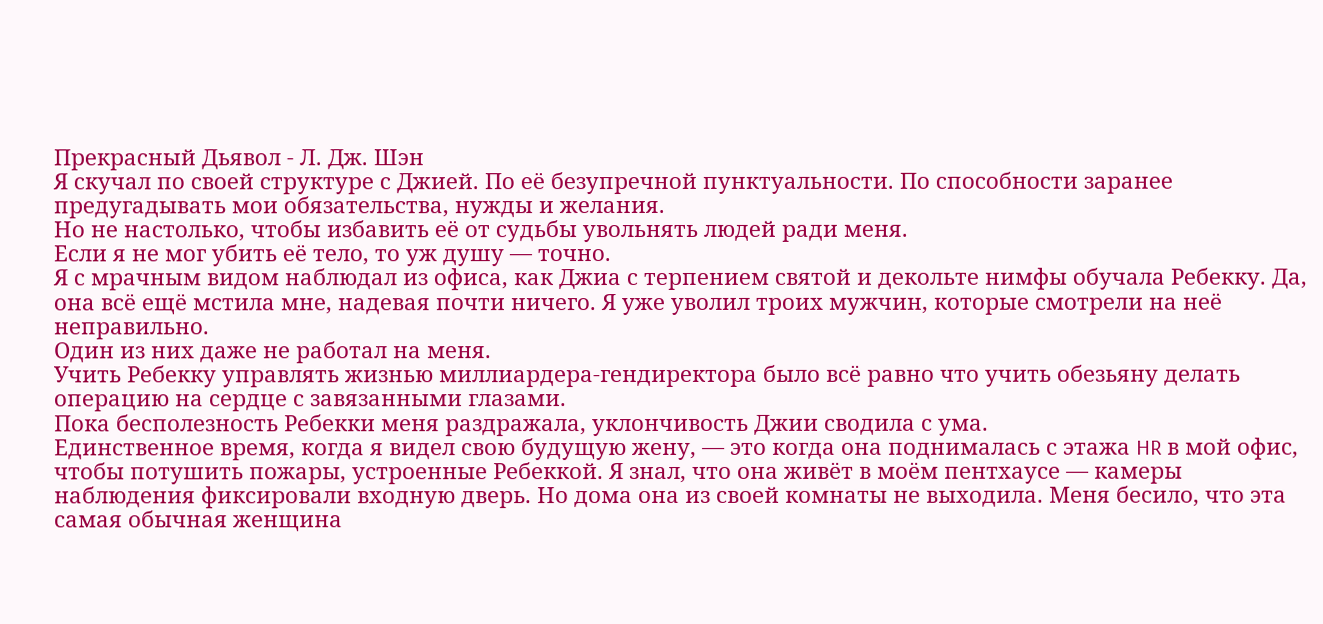Прекрасный Дьявол - Л. Дж. Шэн
Я скучал по своей структуре с Джией. По её безупречной пунктуальности. По способности заранее предугадывать мои обязательства, нужды и желания.
Но не настолько, чтобы избавить её от судьбы увольнять людей ради меня.
Если я не мог убить её тело, то уж душу — точно.
Я с мрачным видом наблюдал из офиса, как Джиа с терпением святой и декольте нимфы обучала Ребекку. Да, она всё ещё мстила мне, надевая почти ничего. Я уже уволил троих мужчин, которые смотрели на неё неправильно.
Один из них даже не работал на меня.
Учить Ребекку управлять жизнью миллиардера-гендиректора было всё равно что учить обезьяну делать операцию на сердце с завязанными глазами.
Пока бесполезность Ребекки меня раздражала, уклончивость Джии сводила с ума.
Единственное время, когда я видел свою будущую жену, — это когда она поднималась с этажа HR в мой офис, чтобы потушить пожары, устроенные Ребеккой. Я знал, что она живёт в моём пентхаусе — камеры наблюдения фиксировали входную дверь. Но дома она из своей комнаты не выходила. Меня бесило, что эта самая обычная женщина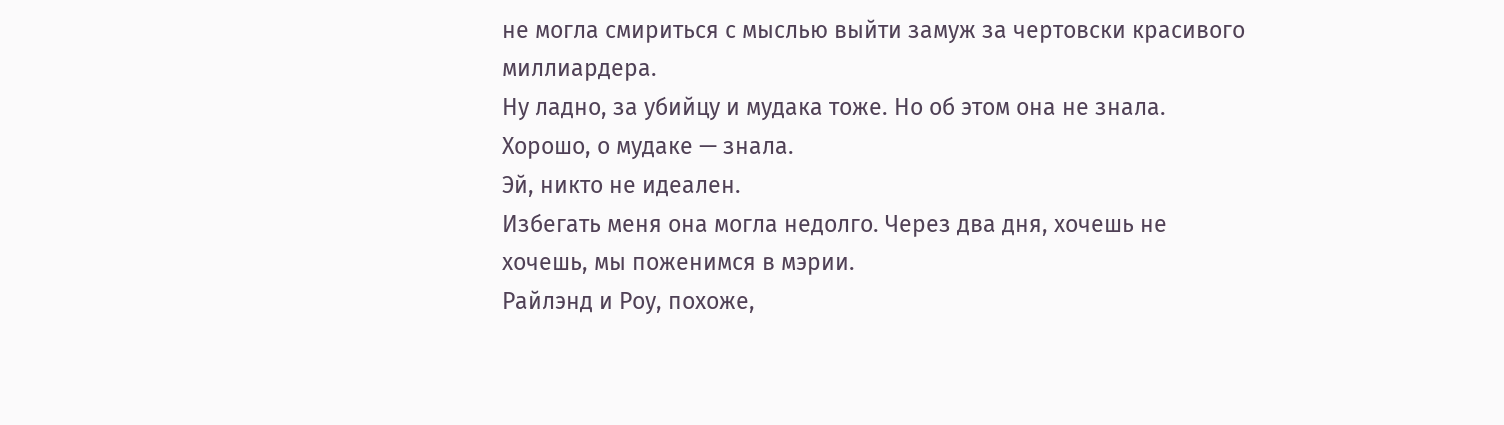не могла смириться с мыслью выйти замуж за чертовски красивого миллиардера.
Ну ладно, за убийцу и мудака тоже. Но об этом она не знала.
Хорошо, о мудаке — знала.
Эй, никто не идеален.
Избегать меня она могла недолго. Через два дня, хочешь не хочешь, мы поженимся в мэрии.
Райлэнд и Роу, похоже,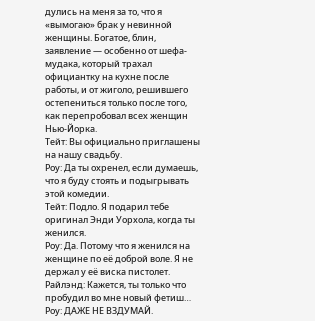дулись на меня за то, что я «вымогаю» брак у невинной женщины. Богатое, блин, заявление — особенно от шефа-мудака, который трахал официантку на кухне после работы, и от жиголо, решившего остепениться только после того, как перепробовал всех женщин Нью-Йорка.
Тейт: Вы официально приглашены на нашу свадьбу.
Роу: Да ты охренел, если думаешь, что я буду стоять и подыгрывать этой комедии.
Тейт: Подло. Я подарил тебе оригинал Энди Уорхола, когда ты женился.
Роу: Да. Потому что я женился на женщине по её доброй воле. Я не держал у её виска пистолет.
Райлэнд: Кажется, ты только что пробудил во мне новый фетиш…
Роу: ДАЖЕ НЕ ВЗДУМАЙ.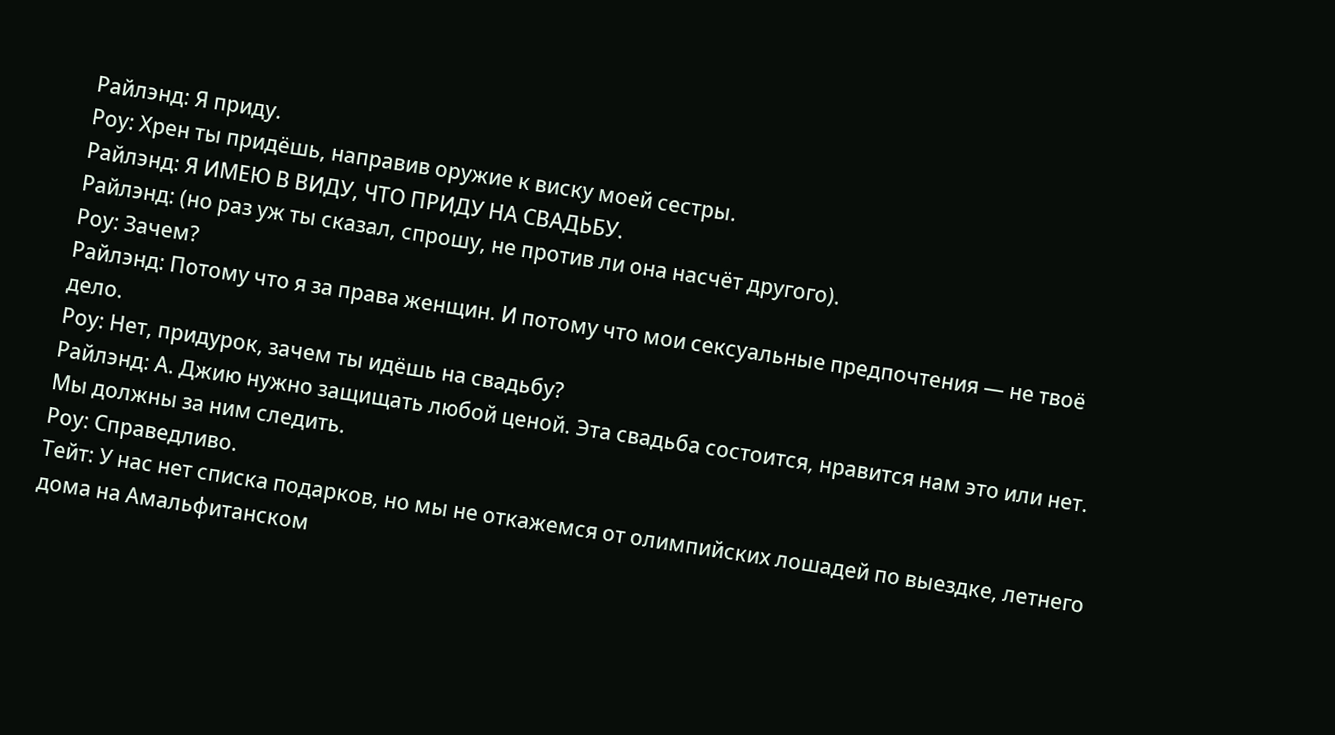Райлэнд: Я приду.
Роу: Хрен ты придёшь, направив оружие к виску моей сестры.
Райлэнд: Я ИМЕЮ В ВИДУ, ЧТО ПРИДУ НА СВАДЬБУ.
Райлэнд: (но раз уж ты сказал, спрошу, не против ли она насчёт другого).
Роу: Зачем?
Райлэнд: Потому что я за права женщин. И потому что мои сексуальные предпочтения — не твоё дело.
Роу: Нет, придурок, зачем ты идёшь на свадьбу?
Райлэнд: А. Джию нужно защищать любой ценой. Эта свадьба состоится, нравится нам это или нет. Мы должны за ним следить.
Роу: Справедливо.
Тейт: У нас нет списка подарков, но мы не откажемся от олимпийских лошадей по выездке, летнего дома на Амальфитанском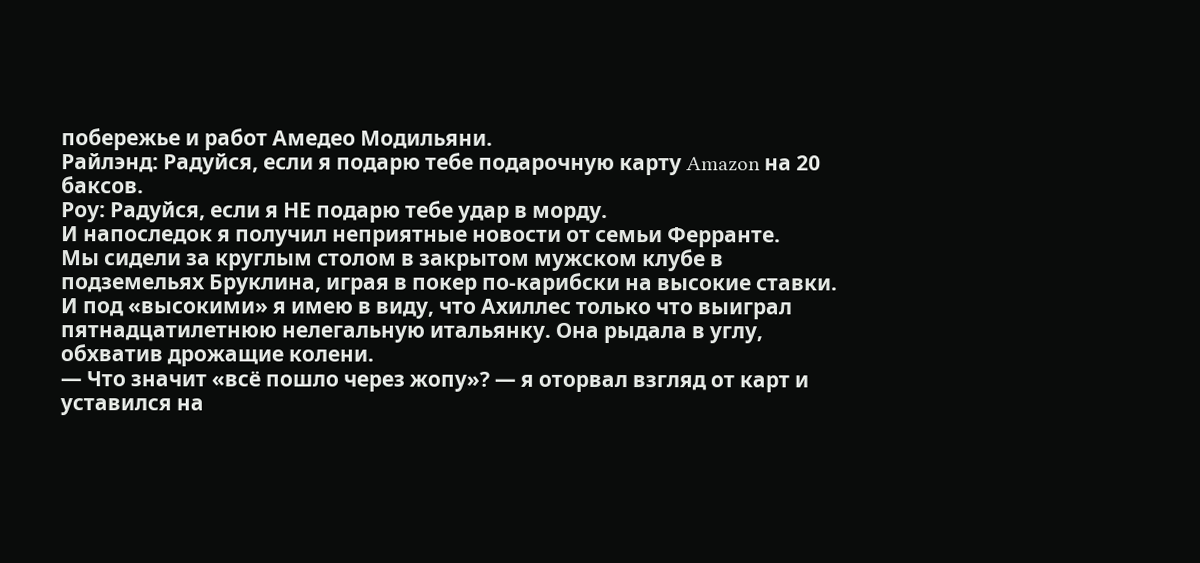побережье и работ Амедео Модильяни.
Райлэнд: Радуйся, если я подарю тебе подарочную карту Amazon на 20 баксов.
Роу: Радуйся, если я НЕ подарю тебе удар в морду.
И напоследок я получил неприятные новости от семьи Ферранте.
Мы сидели за круглым столом в закрытом мужском клубе в подземельях Бруклина, играя в покер по-карибски на высокие ставки. И под «высокими» я имею в виду, что Ахиллес только что выиграл пятнадцатилетнюю нелегальную итальянку. Она рыдала в углу, обхватив дрожащие колени.
— Что значит «всё пошло через жопу»? — я оторвал взгляд от карт и уставился на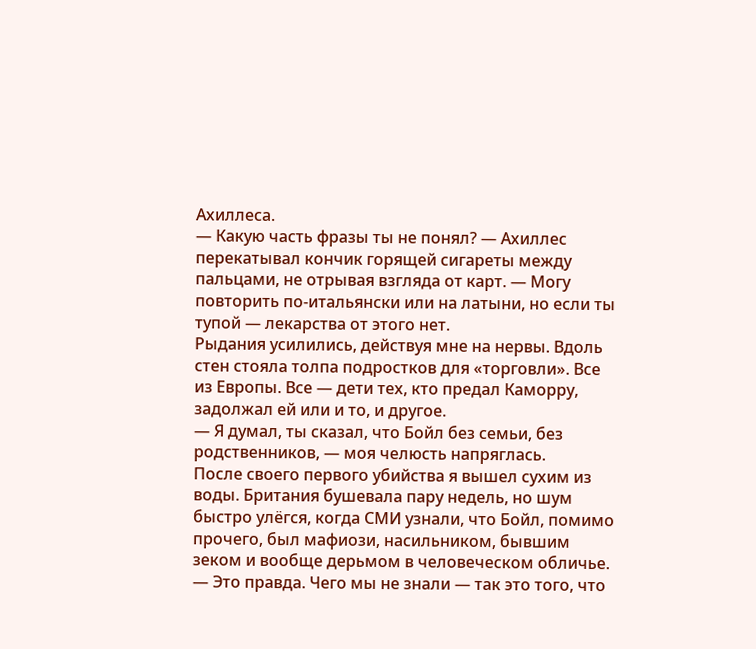Ахиллеса.
— Какую часть фразы ты не понял? — Ахиллес перекатывал кончик горящей сигареты между пальцами, не отрывая взгляда от карт. — Могу повторить по-итальянски или на латыни, но если ты тупой — лекарства от этого нет.
Рыдания усилились, действуя мне на нервы. Вдоль стен стояла толпа подростков для «торговли». Все из Европы. Все — дети тех, кто предал Каморру, задолжал ей или и то, и другое.
— Я думал, ты сказал, что Бойл без семьи, без родственников, — моя челюсть напряглась.
После своего первого убийства я вышел сухим из воды. Британия бушевала пару недель, но шум быстро улёгся, когда СМИ узнали, что Бойл, помимо прочего, был мафиози, насильником, бывшим зеком и вообще дерьмом в человеческом обличье.
— Это правда. Чего мы не знали — так это того, что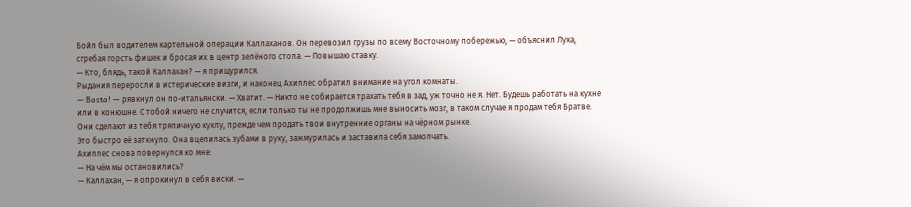Бойл был водителем картельной операции Каллаханов. Он перевозил грузы по всему Восточному побережью, — объяснил Лука, сгребая горсть фишек и бросая их в центр зелёного стола. — Повышаю ставку.
— Кто, блядь, такой Каллахан? — я прищурился.
Рыдания переросли в истерические визги, и наконец Ахиллес обратил внимание на угол комнаты.
— Basta! — рявкнул он по-итальянски. — Хватит. — Никто не собирается трахать тебя в зад, уж точно не я. Нет. Будешь работать на кухне или в конюшне. С тобой ничего не случится, если только ты не продолжишь мне выносить мозг, в таком случае я продам тебя Братве. Они сделают из тебя тряпичную куклу, прежде чем продать твои внутренние органы на чёрном рынке.
Это быстро её заткнуло. Она вцепилась зубами в руку, зажмурилась и заставила себя замолчать.
Ахиллес снова повернулся ко мне:
— На чём мы остановились?
— Каллахан, — я опрокинул в себя виски. —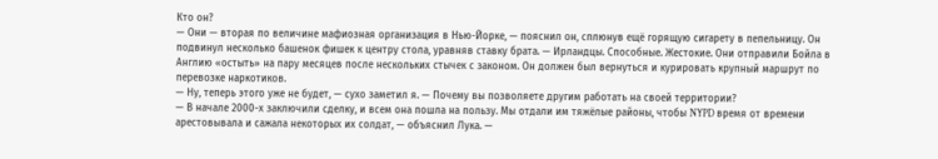Кто он?
— Они — вторая по величине мафиозная организация в Нью-Йорке, — пояснил он, сплюнув ещё горящую сигарету в пепельницу. Он подвинул несколько башенок фишек к центру стола, уравняв ставку брата. — Ирландцы. Способные. Жестокие. Они отправили Бойла в Англию «остыть» на пару месяцев после нескольких стычек с законом. Он должен был вернуться и курировать крупный маршрут по перевозке наркотиков.
— Ну, теперь этого уже не будет, — сухо заметил я. — Почему вы позволяете другим работать на своей территории?
— В начале 2000-х заключили сделку, и всем она пошла на пользу. Мы отдали им тяжёлые районы, чтобы NYPD время от времени арестовывала и сажала некоторых их солдат, — объяснил Лука. —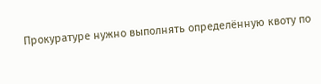Прокуратуре нужно выполнять определённую квоту по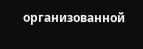организованной